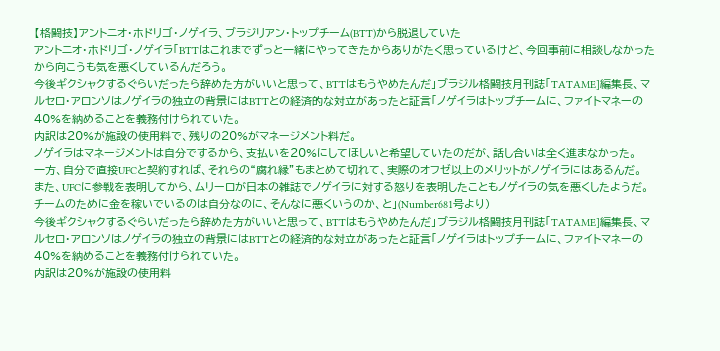【格闘技】アントニオ・ホドリゴ・ノゲイラ、ブラジリアン・トップチーム(BTT)から脱退していた
アントニオ・ホドリゴ・ノゲイラ「BTTはこれまでずっと一緒にやってきたからありがたく思っているけど、今回事前に相談しなかったから向こうも気を悪くしているんだろう。
今後ギクシャクするぐらいだったら辞めた方がいいと思って、BTTはもうやめたんだ」ブラジル格闘技月刊誌「TATAME]編集長、マルセロ・アロンソはノゲイラの独立の背景にはBTTとの経済的な対立があったと証言「ノゲイラはトップチームに、ファイトマネーの40%を納めることを義務付けられていた。
内訳は20%が施設の使用料で、残りの20%がマネージメント料だ。
ノゲイラはマネージメントは自分でするから、支払いを20%にしてほしいと希望していたのだが、話し合いは全く進まなかった。
一方、自分で直接UFCと契約すれば、それらの“腐れ縁”もまとめて切れて、実際のオフゼ以上のメリットがノゲイラにはあるんだ。
また、UFCに参戦を表明してから、ムリーロが日本の雑誌でノゲイラに対する怒りを表明したこともノゲイラの気を悪くしたようだ。
チームのために金を稼いでいるのは自分なのに、そんなに悪くいうのか、と」(Number681号より)
今後ギクシャクするぐらいだったら辞めた方がいいと思って、BTTはもうやめたんだ」ブラジル格闘技月刊誌「TATAME]編集長、マルセロ・アロンソはノゲイラの独立の背景にはBTTとの経済的な対立があったと証言「ノゲイラはトップチームに、ファイトマネーの40%を納めることを義務付けられていた。
内訳は20%が施設の使用料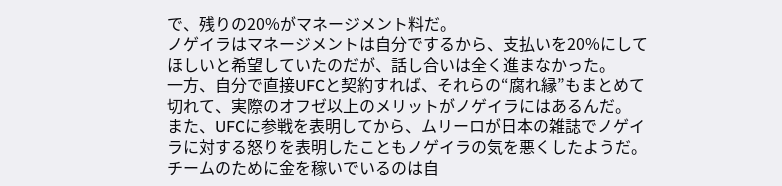で、残りの20%がマネージメント料だ。
ノゲイラはマネージメントは自分でするから、支払いを20%にしてほしいと希望していたのだが、話し合いは全く進まなかった。
一方、自分で直接UFCと契約すれば、それらの“腐れ縁”もまとめて切れて、実際のオフゼ以上のメリットがノゲイラにはあるんだ。
また、UFCに参戦を表明してから、ムリーロが日本の雑誌でノゲイラに対する怒りを表明したこともノゲイラの気を悪くしたようだ。
チームのために金を稼いでいるのは自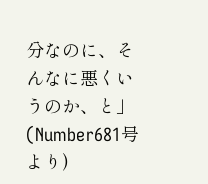分なのに、そんなに悪くいうのか、と」(Number681号より)